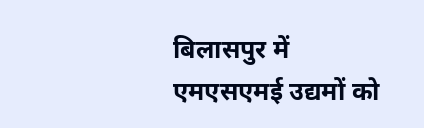बिलासपुर में एमएसएमई उद्यमों को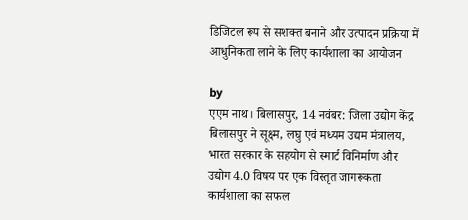डिजिटल रूप से सशक्त बनाने और उत्पादन प्रक्रिया में आधुनिकता लाने के लिए कार्यशाला का आयोजन

by
एएम नाथ। बिलासपुर, 14 नवंबर: जिला उद्योग केंद्र बिलासपुर ने सूक्ष्म, लघु एवं मध्यम उद्यम मंत्रालय, भारत सरकार के सहयोग से स्मार्ट विनिर्माण और उद्योग 4.0 विषय पर एक विस्तृत जागरूकता कार्यशाला का सफल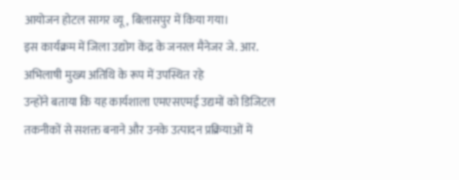आयोजन होटल सागर व्यू, बिलासपुर में किया गया।
इस कार्यक्रम में जिला उद्योग केंद्र के जनरल मैनेजर जे. आर. अभिलाषी मुख्य अतिथि के रूप में उपस्थित रहे
उन्होंने बताया कि यह कार्यशाला एमएसएमई उद्यमों को डिजिटल तकनीकों से सशक्त बनाने और उनके उत्पादन प्रक्रियाओं में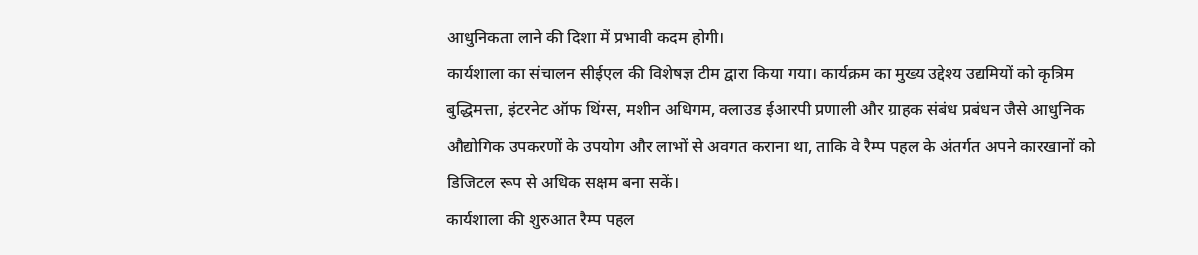आधुनिकता लाने की दिशा में प्रभावी कदम होगी।
कार्यशाला का संचालन सीईएल की विशेषज्ञ टीम द्वारा किया गया। कार्यक्रम का मुख्य उद्देश्य उद्यमियों को कृत्रिम बुद्धिमत्ता, इंटरनेट ऑफ थिंग्स, मशीन अधिगम, क्लाउड ईआरपी प्रणाली और ग्राहक संबंध प्रबंधन जैसे आधुनिक औद्योगिक उपकरणों के उपयोग और लाभों से अवगत कराना था, ताकि वे रैम्प पहल के अंतर्गत अपने कारखानों को डिजिटल रूप से अधिक सक्षम बना सकें।
कार्यशाला की शुरुआत रैम्प पहल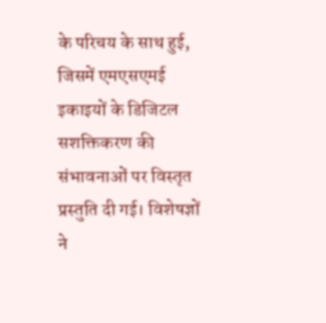के परिचय के साथ हुई, जिसमें एमएसएमई इकाइयों के डिजिटल सशक्तिकरण की संभावनाओं पर विस्तृत प्रस्तुति दी गई। विशेषज्ञों ने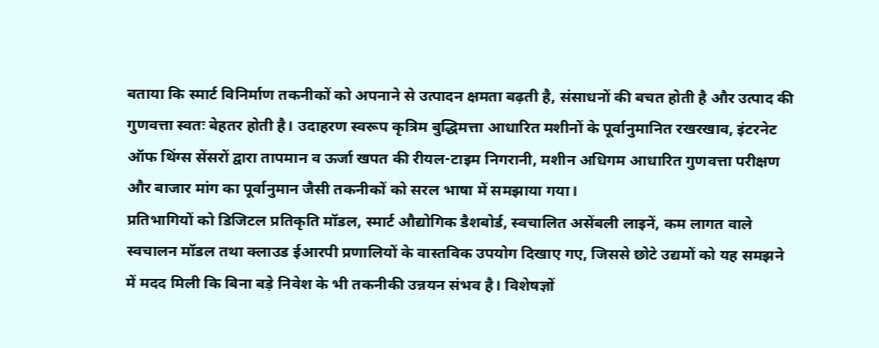बताया कि स्मार्ट विनिर्माण तकनीकों को अपनाने से उत्पादन क्षमता बढ़ती है, संसाधनों की बचत होती है और उत्पाद की गुणवत्ता स्वतः बेहतर होती है। उदाहरण स्वरूप कृत्रिम बुद्धिमत्ता आधारित मशीनों के पूर्वानुमानित रखरखाव, इंटरनेट ऑफ थिंग्स सेंसरों द्वारा तापमान व ऊर्जा खपत की रीयल-टाइम निगरानी, मशीन अधिगम आधारित गुणवत्ता परीक्षण और बाजार मांग का पूर्वानुमान जैसी तकनीकों को सरल भाषा में समझाया गया।
प्रतिभागियों को डिजिटल प्रतिकृति मॉडल, स्मार्ट औद्योगिक डैशबोर्ड, स्वचालित असेंबली लाइनें, कम लागत वाले स्वचालन मॉडल तथा क्लाउड ईआरपी प्रणालियों के वास्तविक उपयोग दिखाए गए, जिससे छोटे उद्यमों को यह समझने में मदद मिली कि बिना बड़े निवेश के भी तकनीकी उन्नयन संभव है। विशेषज्ञों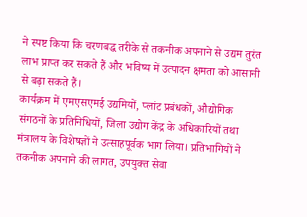ने स्पष्ट किया कि चरणबद्ध तरीके से तकनीक अपनाने से उद्यम तुरंत लाभ प्राप्त कर सकते हैं और भविष्य में उत्पादन क्षमता को आसानी से बढ़ा सकते हैं।
कार्यक्रम में एमएसएमई उद्यमियों, प्लांट प्रबंधकों, औद्योगिक संगठनों के प्रतिनिधियों, जिला उद्योग केंद्र के अधिकारियों तथा मंत्रालय के विशेषज्ञों ने उत्साहपूर्वक भाग लिया। प्रतिभागियों ने तकनीक अपनाने की लागत, उपयुक्त सेवा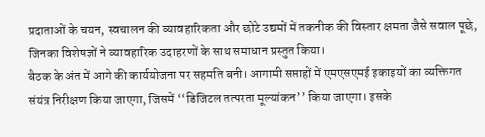प्रदाताओं के चयन, स्वचालन की व्यावहारिकता और छोटे उद्यमों में तकनीक की विस्तार क्षमता जैसे सवाल पूछे, जिनका विशेषज्ञों ने व्यावहारिक उदाहरणों के साथ समाधान प्रस्तुत किया।
बैठक के अंत में आगे की कार्ययोजना पर सहमति बनी। आगामी सप्ताहों में एमएसएमई इकाइयों का व्यक्तिगत संयंत्र निरीक्षण किया जाएगा, जिसमें ‘‘डिजिटल तत्परता मूल्यांकन’’ किया जाएगा। इसके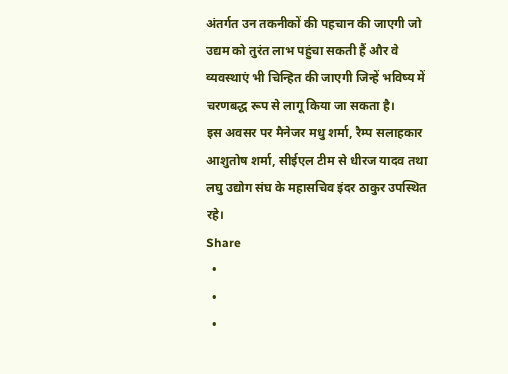अंतर्गत उन तकनीकों की पहचान की जाएगी जो उद्यम को तुरंत लाभ पहुंचा सकती हैं और वे व्यवस्थाएं भी चिन्हित की जाएगी जिन्हें भविष्य में चरणबद्ध रूप से लागू किया जा सकता है।
इस अवसर पर मैनेजर मधु शर्मा, रैम्प सलाहकार आशुतोष शर्मा, सीईएल टीम से धीरज यादव तथा लघु उद्योग संघ के महासचिव इंदर ठाकुर उपस्थित रहे।
Share
  •
  •
  •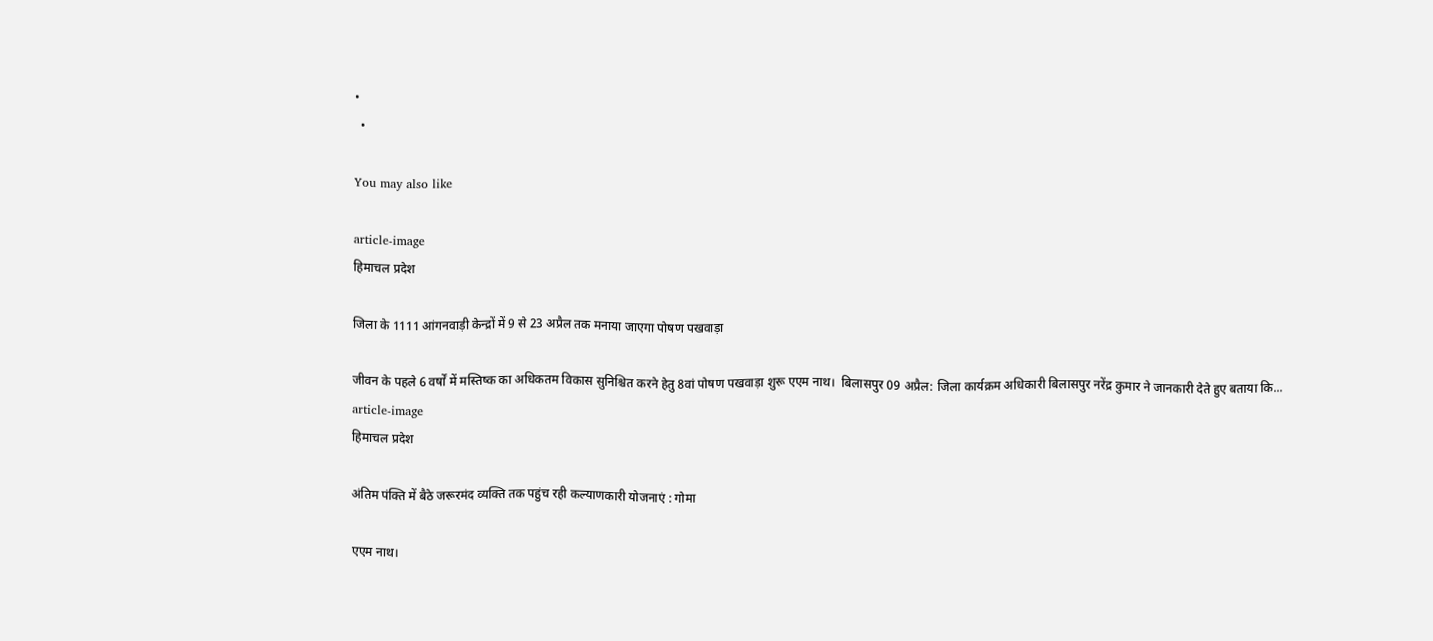•
  •

You may also like

article-image
हिमाचल प्रदेश

जिला के 1111 आंगनवाड़ी केन्द्रों में 9 से 23 अप्रैल तक मनाया जाएगा पोषण पखवाड़ा

जीवन के पहले 6 वर्षों में मस्तिष्क का अधिकतम विकास सुनिश्चित करने हेतु 8वां पोषण पखवाड़ा शुरू एएम नाथ।  बिलासपुर 09 अप्रैल: जिला कार्यक्रम अधिकारी बिलासपुर नरेंद्र कुमार ने जानकारी देते हुए बताया कि...
article-image
हिमाचल प्रदेश

अंतिम पंक्ति में बैठे जरूरमंद व्यक्ति तक पहुंच रही कल्याणकारी योजनाएं : गोमा

एएम नाथ।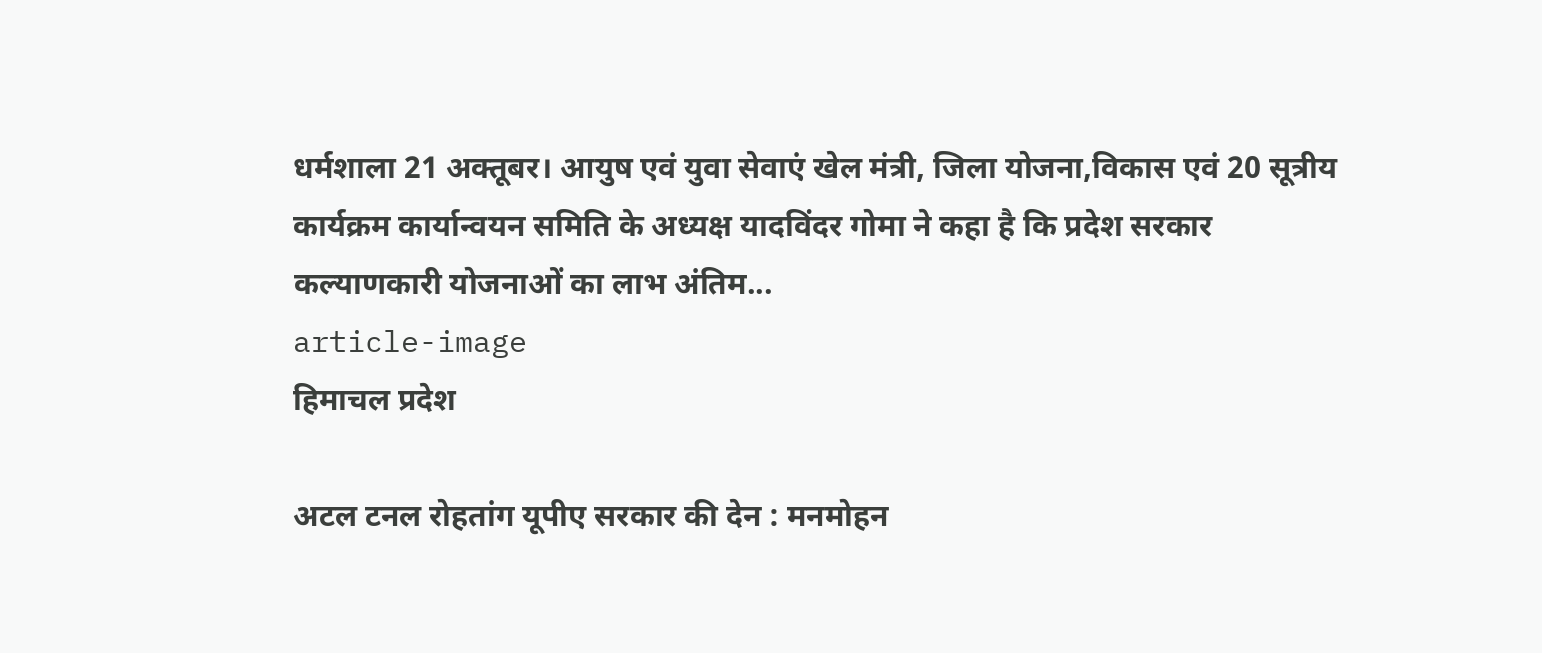धर्मशाला 21 अक्तूबर। आयुष एवं युवा सेवाएं खेल मंत्री, जिला योजना,विकास एवं 20 सूत्रीय कार्यक्रम कार्यान्वयन समिति के अध्यक्ष यादविंदर गोमा ने कहा है कि प्रदेश सरकार कल्याणकारी योजनाओं का लाभ अंतिम...
article-image
हिमाचल प्रदेश

अटल टनल रोहतांग यूपीए सरकार की देन : मनमोहन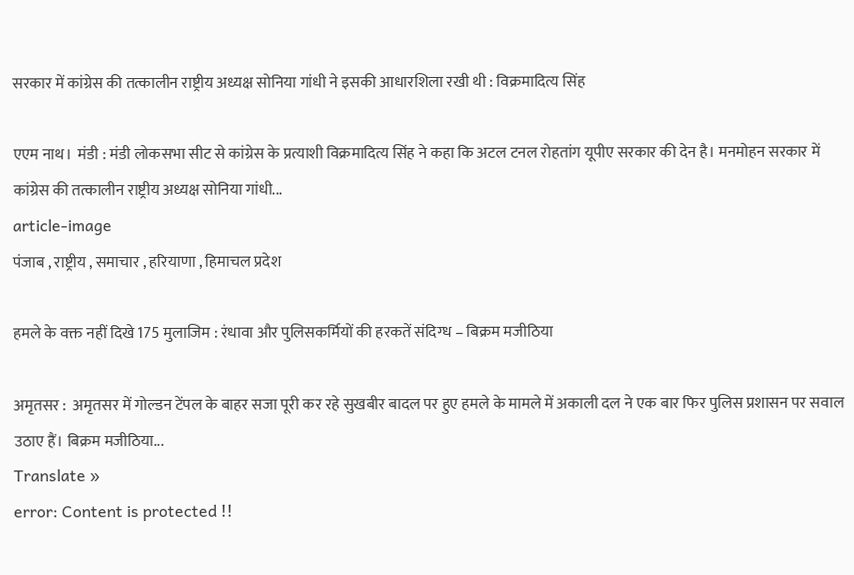सरकार में कांग्रेस की तत्कालीन राष्ट्रीय अध्यक्ष सोनिया गांधी ने इसकी आधारशिला रखी थी : विक्रमादित्य सिंह

एएम नाथ।  मंडी : मंडी लोकसभा सीट से कांग्रेस के प्रत्याशी विक्रमादित्य सिंह ने कहा कि अटल टनल रोहतांग यूपीए सरकार की देन है। मनमोहन सरकार में कांग्रेस की तत्कालीन राष्ट्रीय अध्यक्ष सोनिया गांधी...
article-image
पंजाब , राष्ट्रीय , समाचार , हरियाणा , हिमाचल प्रदेश

हमले के वक्त नहीं दिखे 175 मुलाजिम : रंधावा और पुलिसकर्मियों की हरकतें संदिग्ध – बिक्रम मजीठिया

अमृतसर :  अमृतसर में गोल्डन टेंपल के बाहर सजा पूरी कर रहे सुखबीर बादल पर हुए हमले के मामले में अकाली दल ने एक बार फिर पुलिस प्रशासन पर सवाल उठाए हैं। बिक्रम मजीठिया...
Translate »
error: Content is protected !!